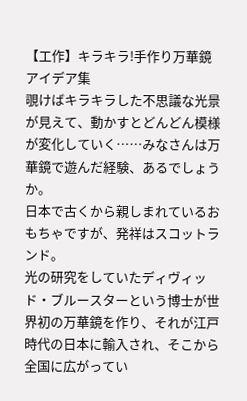【工作】キラキラ!手作り万華鏡アイデア集
覗けばキラキラした不思議な光景が見えて、動かすとどんどん模様が変化していく……みなさんは万華鏡で遊んだ経験、あるでしょうか。
日本で古くから親しまれているおもちゃですが、発祥はスコットランド。
光の研究をしていたディヴィッド・ブルースターという博士が世界初の万華鏡を作り、それが江戸時代の日本に輸入され、そこから全国に広がってい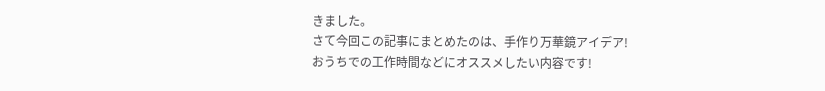きました。
さて今回この記事にまとめたのは、手作り万華鏡アイデア!
おうちでの工作時間などにオススメしたい内容です!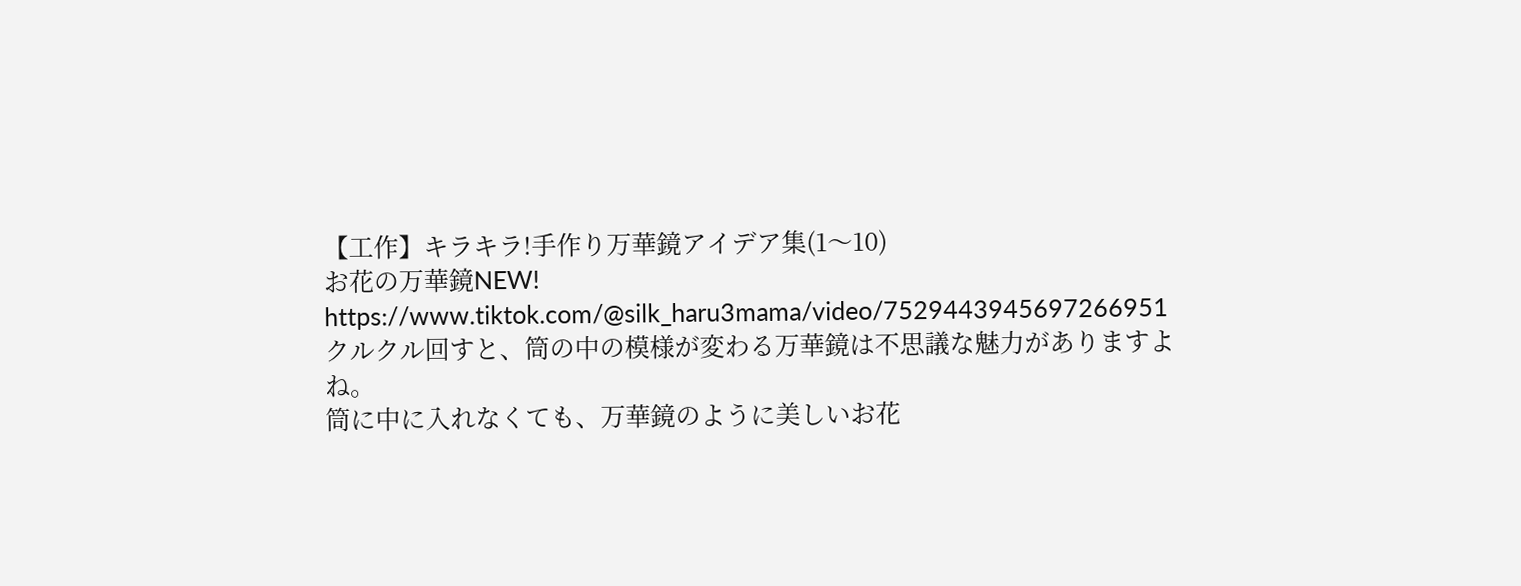【工作】キラキラ!手作り万華鏡アイデア集(1〜10)
お花の万華鏡NEW!
https://www.tiktok.com/@silk_haru3mama/video/7529443945697266951クルクル回すと、筒の中の模様が変わる万華鏡は不思議な魅力がありますよね。
筒に中に入れなくても、万華鏡のように美しいお花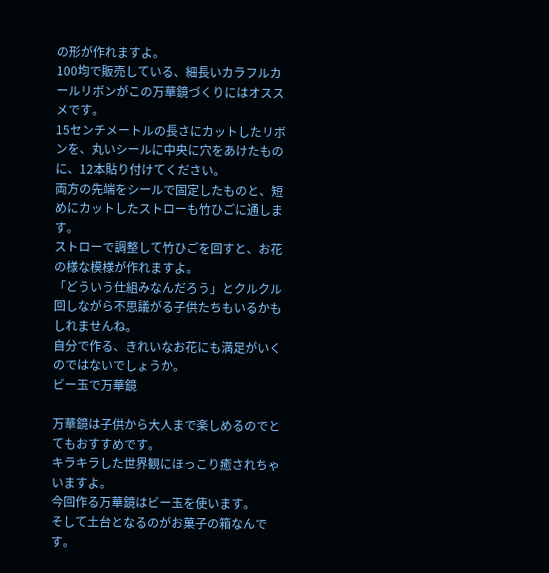の形が作れますよ。
100均で販売している、細長いカラフルカールリボンがこの万華鏡づくりにはオススメです。
15センチメートルの長さにカットしたリボンを、丸いシールに中央に穴をあけたものに、12本貼り付けてください。
両方の先端をシールで固定したものと、短めにカットしたストローも竹ひごに通します。
ストローで調整して竹ひごを回すと、お花の様な模様が作れますよ。
「どういう仕組みなんだろう」とクルクル回しながら不思議がる子供たちもいるかもしれませんね。
自分で作る、きれいなお花にも満足がいくのではないでしょうか。
ビー玉で万華鏡

万華鏡は子供から大人まで楽しめるのでとてもおすすめです。
キラキラした世界観にほっこり癒されちゃいますよ。
今回作る万華鏡はビー玉を使います。
そして土台となるのがお菓子の箱なんです。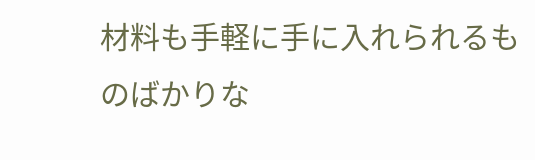材料も手軽に手に入れられるものばかりな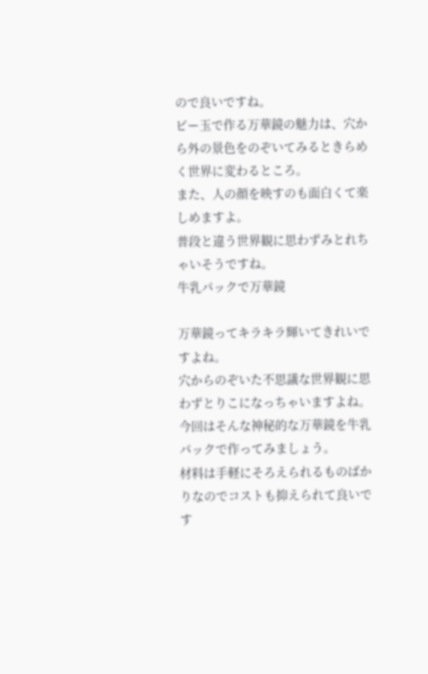ので良いですね。
ビー玉で作る万華鏡の魅力は、穴から外の景色をのぞいてみるときらめく世界に変わるところ。
また、人の顔を映すのも面白くて楽しめますよ。
普段と違う世界観に思わずみとれちゃいそうですね。
牛乳パックで万華鏡

万華鏡ってキラキラ輝いてきれいですよね。
穴からのぞいた不思議な世界観に思わずとりこになっちゃいますよね。
今回はそんな神秘的な万華鏡を牛乳パックで作ってみましょう。
材料は手軽にそろえられるものばかりなのでコストも抑えられて良いです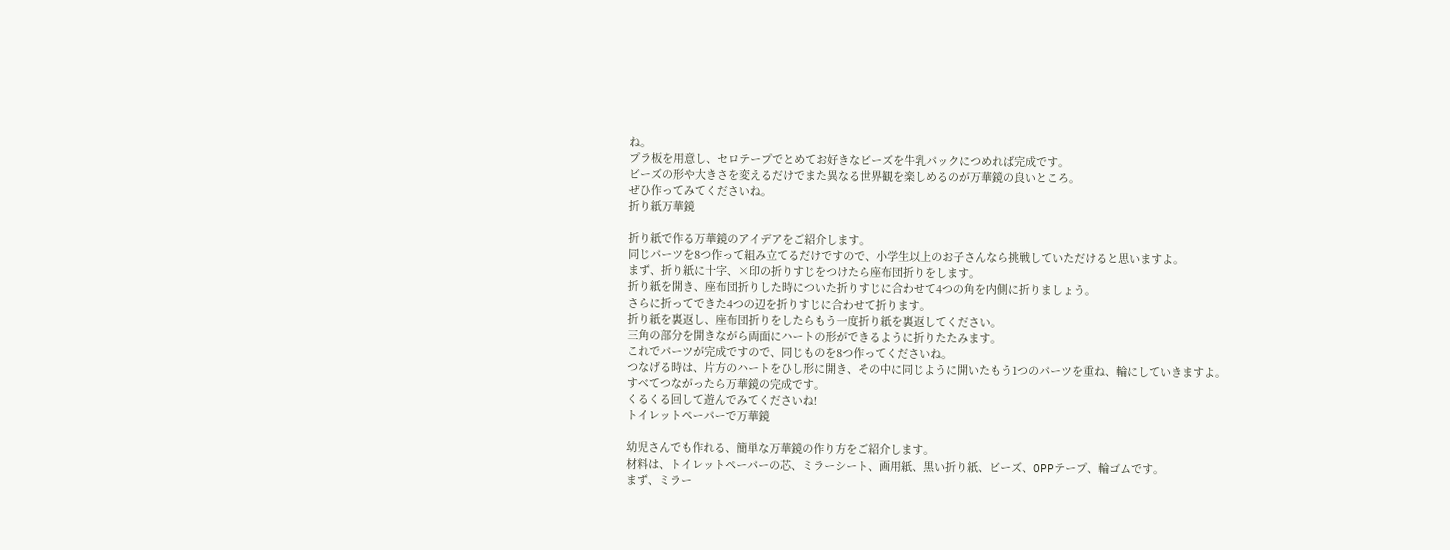ね。
プラ板を用意し、セロテープでとめてお好きなビーズを牛乳パックにつめれば完成です。
ビーズの形や大きさを変えるだけでまた異なる世界観を楽しめるのが万華鏡の良いところ。
ぜひ作ってみてくださいね。
折り紙万華鏡

折り紙で作る万華鏡のアイデアをご紹介します。
同じパーツを8つ作って組み立てるだけですので、小学生以上のお子さんなら挑戦していただけると思いますよ。
まず、折り紙に十字、×印の折りすじをつけたら座布団折りをします。
折り紙を開き、座布団折りした時についた折りすじに合わせて4つの角を内側に折りましょう。
さらに折ってできた4つの辺を折りすじに合わせて折ります。
折り紙を裏返し、座布団折りをしたらもう一度折り紙を裏返してください。
三角の部分を開きながら両面にハートの形ができるように折りたたみます。
これでパーツが完成ですので、同じものを8つ作ってくださいね。
つなげる時は、片方のハートをひし形に開き、その中に同じように開いたもう1つのパーツを重ね、輪にしていきますよ。
すべてつながったら万華鏡の完成です。
くるくる回して遊んでみてくださいね!
トイレットペーパーで万華鏡

幼児さんでも作れる、簡単な万華鏡の作り方をご紹介します。
材料は、トイレットペーパーの芯、ミラーシート、画用紙、黒い折り紙、ビーズ、OPPテープ、輪ゴムです。
まず、ミラー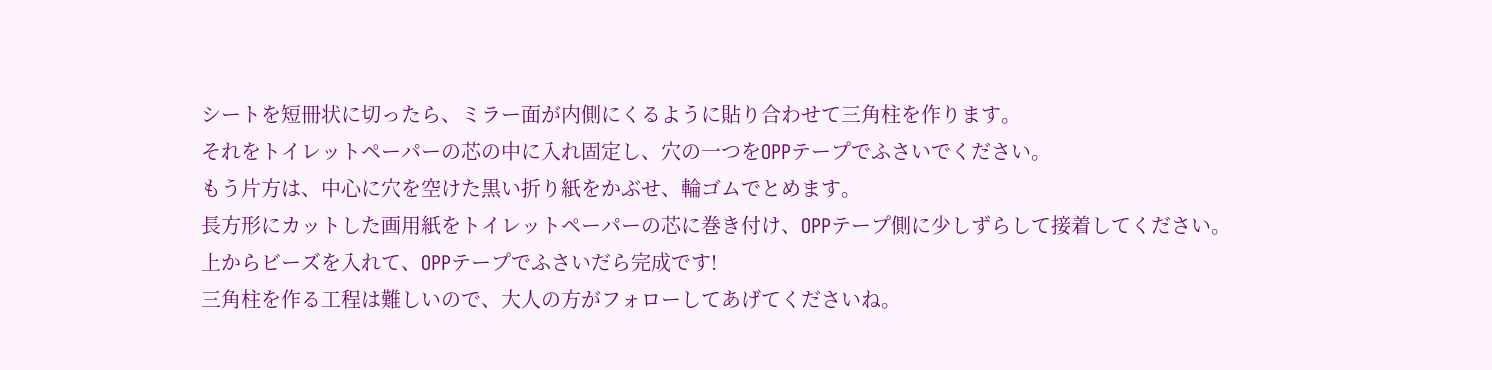シートを短冊状に切ったら、ミラー面が内側にくるように貼り合わせて三角柱を作ります。
それをトイレットペーパーの芯の中に入れ固定し、穴の一つをOPPテープでふさいでください。
もう片方は、中心に穴を空けた黒い折り紙をかぶせ、輪ゴムでとめます。
長方形にカットした画用紙をトイレットペーパーの芯に巻き付け、OPPテープ側に少しずらして接着してください。
上からビーズを入れて、OPPテープでふさいだら完成です!
三角柱を作る工程は難しいので、大人の方がフォローしてあげてくださいね。